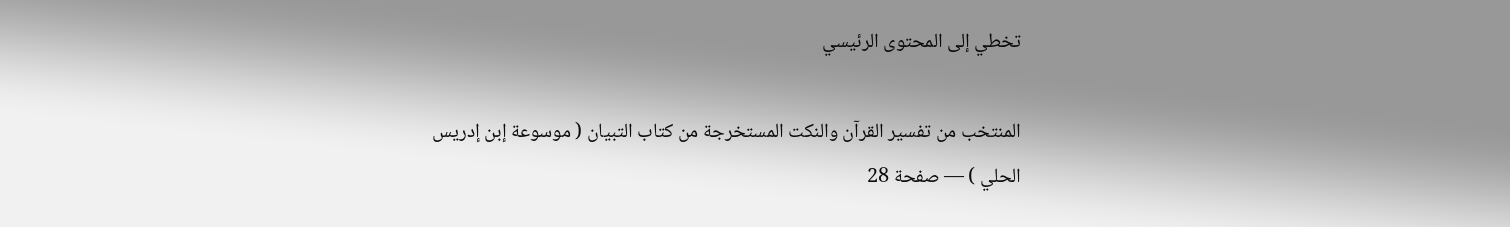تخطي إلى المحتوى الرئيسي

المنتخب من تفسير القرآن والنكت المستخرجة من كتاب التبيان ( موسوعة إبن إدريس الحلي ) — صفحة 28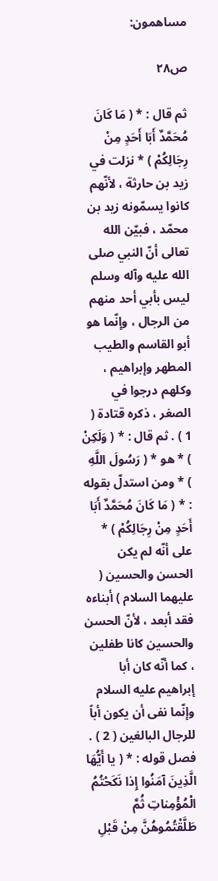مساهمون:

ص٢٨

ثم قال : * ( مَا كَانَ مُحَمَّدٌ أَبَا أَحَدٍ مِنْ رِجَالِكُمْ ) * نزلت في زيد بن حارثة ، لأنّهم كانوا يسمّونه زيد بن محمّد ، فبيّن الله تعالى أنّ النبي صلى الله عليه وآله وسلم ليس بأبي أحد منهم من الرجال ، وإنّما هو أبو القاسم والطيب المطهر وإبراهيم ، وكلهم درجوا في الصغر ، ذكره قتادة ( 1 ) . ثم قال : * ( وَلَكِنْ ) * هو * ( رَسُولَ اللَّهِ ) * ومن استدلّ بقوله : * ( مَا كَانَ مُحَمَّدٌ أَبَا أَحَدٍ مِنْ رِجَالِكُمْ ) * على أنّه لم يكن الحسن والحسين ( عليهما السلام ) أبناءه فقد أبعد ، لأنّ الحسن والحسين كانا طفلين ، كما أنّه كان أبا إبراهيم عليه السلام وإنّما نفى أن يكون أباً للرجال البالغين ( 2 ) . فصل قوله : * ( يا أَيُّهَا الَّذِينَ آمَنُوا إِذا نَكَحْتُمُ الْمُؤْمِناتِ ثُمَّ طَلَّقْتُمُوهُنَّ مِنْ قَبْلِ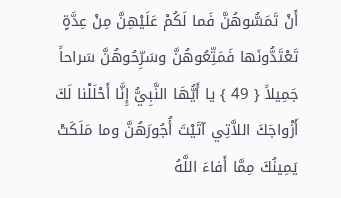أَنْ تَمَسُّوهُنَّ فَما لَكُمْ عَلَيْهِنَّ مِنْ عِدَّةٍ تَعْتَدُّونَها فَمَتِّعُوهُنَّ وسَرِّحُوهُنَّ سَراحاً جَمِيلاً { 49 } يا أَيُّهَا النَّبِيُّ إِنَّا أَحْلَلْنا لَكَ أَزْواجَكَ اللاَّتِي آتَيْتَ أُجُورَهُنَّ وما مَلَكَتْ يَمِينُكَ مِمَّا أَفاءَ اللَّهُ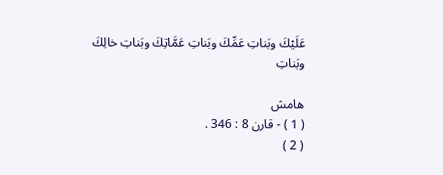عَلَيْكَ وبَناتِ عَمِّكَ وبَناتِ عَمَّاتِكَ وبَناتِ خالِكَ وبَناتِ

هامش
( 1 ) - قارن 8 : 346 .
( 2 )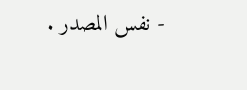- نفس المصدر .